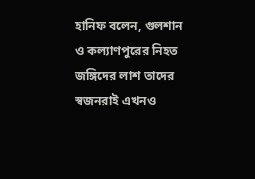হানিফ বলেন, গুলশান ও কল্যাণপুরের নিহত জঙ্গিদের লাশ তাদের স্বজনরাই এখনও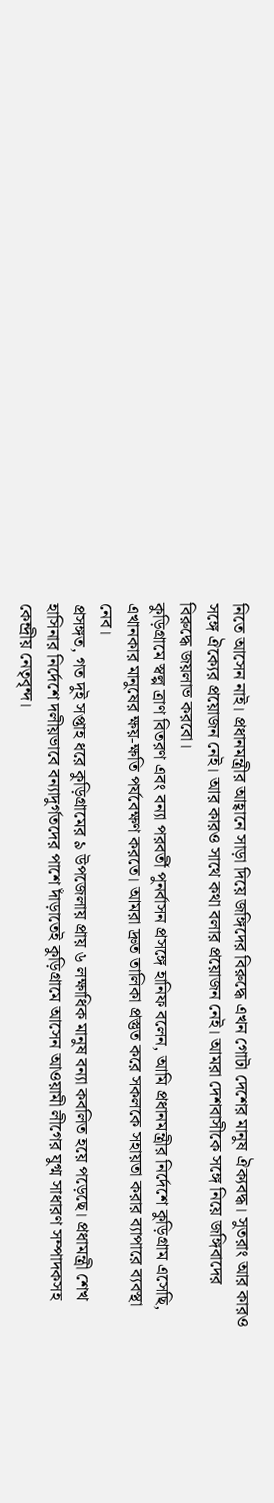নিতে আসেন নাই। প্রধানমন্ত্রীর আহ্বানে সাড়া দিয়ে জঙ্গিদের বিরুদ্ধে এখন গোটা দেশের মানুষ ঐক্যবদ্ধ। সুতরাং আর কারও সঙ্গে ঐক্যের প্রয়োজন নেই। আর কারও সাথে কথা বলার প্রয়োজন নেই। আমরা দেশবাসীকে সঙ্গে নিয়ে জঙ্গিবাদের বিরুদ্ধে জয়লাভ করবো।
কুড়িগ্রামে স্বল্প ত্রাণ বিতরণ এবং বন্যা পরবর্তী পুনর্বাসন প্রসঙ্গে হানিফ বলেন, আমি প্রধানমন্ত্রীর নির্দেশে কুড়িগ্রাম এসেছি, এখানকার মানুষের ক্ষয়-ক্ষতি পর্যবেক্ষণ করতে। আমরা দ্রুত তালিকা প্রস্তুত করে সকলকে সহায়তা করার ব্যাপারে ব্যবস্থা নেব।
প্রসঙ্গত, গত দুই সপ্তাহ ধরে কুড়িগ্রামের ৯ উপজেলায় প্রায় ৬ লক্ষাধিক মানুষ বন্যা কবলিত হয়ে পড়েছে। প্রধামন্ত্রী শেখ হাসিনার নির্দেশে দলীয়ভাবে বন্যাদুর্গতদের পাশে দাঁড়াতেই কুড়িগ্রামে আসেন আওয়ামী লীগের যুগ্ম সাধারণ সম্পাদকসহ কেন্দ্রীয় নেতৃবৃন্দ।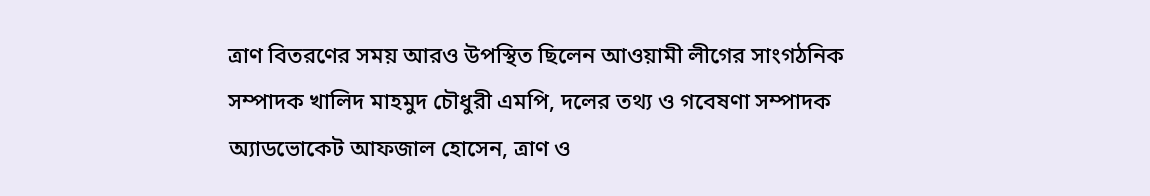ত্রাণ বিতরণের সময় আরও উপস্থিত ছিলেন আওয়ামী লীগের সাংগঠনিক সম্পাদক খালিদ মাহমুদ চৌধুরী এমপি, দলের তথ্য ও গবেষণা সম্পাদক অ্যাডভোকেট আফজাল হোসেন, ত্রাণ ও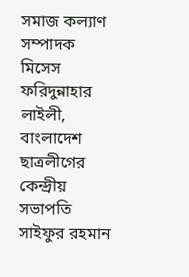সমাজ কল্যাণ সম্পাদক মিসেস ফরিদুন্নাহার লাইলী, বাংলাদেশ ছাত্রলীগের কেন্দ্রীয় সভাপতি সাইফুর রহমান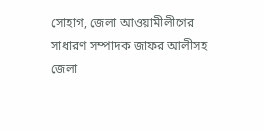সোহাগ, জেলা আওয়ামীলীগের সাধারণ সম্পাদক জাফর আলীসহ জেলা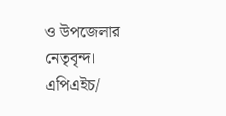ও উপজেলার নেতৃবৃন্দ।
এপিএইচ/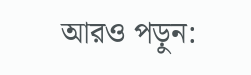আরও পড়ুন: